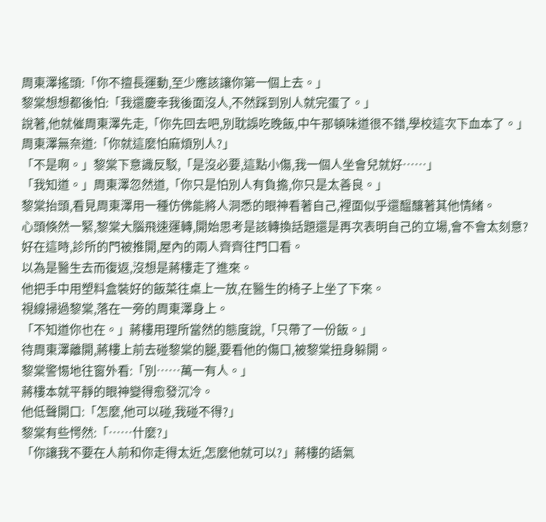周東澤搖頭:「你不擅長運動,至少應該讓你第一個上去。」
黎棠想想都後怕:「我還慶幸我後面沒人,不然踩到別人就完蛋了。」
說著,他就催周東澤先走,「你先回去吧,別耽誤吃晚飯,中午那頓味道很不錯,學校這次下血本了。」
周東澤無奈道:「你就這麼怕麻煩別人?」
「不是啊。」黎棠下意識反駁,「是沒必要,這點小傷,我一個人坐會兒就好……」
「我知道。」周東澤忽然道,「你只是怕別人有負擔,你只是太善良。」
黎棠抬頭,看見周東澤用一種仿佛能將人洞悉的眼神看著自己,裡面似乎還醞釀著其他情緒。
心頭倏然一緊,黎棠大腦飛速運轉,開始思考是該轉換話題還是再次表明自己的立場,會不會太刻意?
好在這時,診所的門被推開,屋內的兩人齊齊往門口看。
以為是醫生去而復返,沒想是蔣樓走了進來。
他把手中用塑料盒裝好的飯菜往桌上一放,在醫生的椅子上坐了下來。
視線掃過黎棠,落在一旁的周東澤身上。
「不知道你也在。」蔣樓用理所當然的態度說,「只帶了一份飯。」
待周東澤離開,蔣樓上前去碰黎棠的腿,要看他的傷口,被黎棠扭身躲開。
黎棠警惕地往窗外看:「別……萬一有人。」
蔣樓本就平靜的眼神變得愈發沉冷。
他低聲開口:「怎麼,他可以碰,我碰不得?」
黎棠有些愕然:「……什麼?」
「你讓我不要在人前和你走得太近,怎麼他就可以?」蔣樓的語氣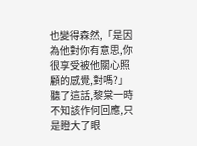也變得森然,「是因為他對你有意思,你很享受被他關心照顧的感覺,對嗎?」
聽了這話,黎棠一時不知該作何回應,只是瞪大了眼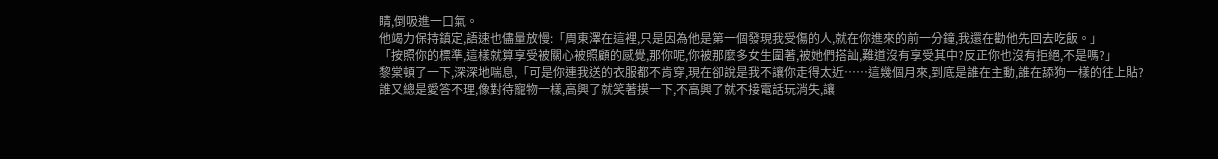睛,倒吸進一口氣。
他竭力保持鎮定,語速也儘量放慢:「周東澤在這裡,只是因為他是第一個發現我受傷的人,就在你進來的前一分鐘,我還在勸他先回去吃飯。」
「按照你的標準,這樣就算享受被關心被照顧的感覺,那你呢,你被那麼多女生圍著,被她們搭訕,難道沒有享受其中?反正你也沒有拒絕,不是嗎?」
黎棠頓了一下,深深地喘息,「可是你連我送的衣服都不肯穿,現在卻說是我不讓你走得太近……這幾個月來,到底是誰在主動,誰在舔狗一樣的往上貼?誰又總是愛答不理,像對待寵物一樣,高興了就笑著摸一下,不高興了就不接電話玩消失,讓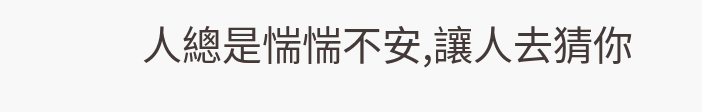人總是惴惴不安,讓人去猜你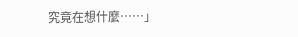究竟在想什麼……」